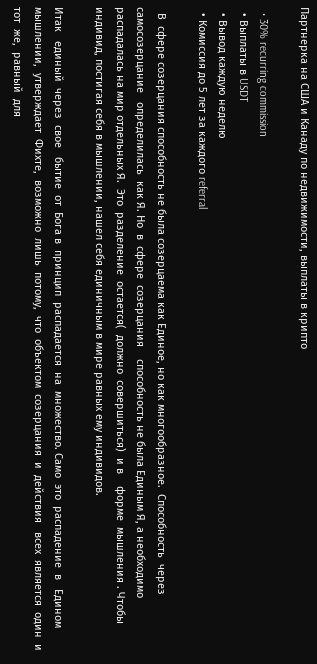Партнерка на США и Канаду по недвижимости, выплаты в крипто

  • 30% recurring commission
  • Выплаты в USDT
  • Вывод каждую неделю
  • Комиссия до 5 лет за каждого referral

  В  сфере созерцания способность не была созерцаема как Единое, но как многообразное.  Способность  через самосозерцание   определилась  как Я. Но  в  сфере  созерцания    способность не была Единым Я, а необходимо распадалась на мир отдельных Я.  Это  разделение  остается(  должно  совершиться)  и в    форме  мышления . Чтобы индивид, постигая себя в мышлении, нашел себя единичным в мире равных ему индивидов.

Итак   единый  через  свое   бытие  от  Бога в  принцип  распадается  на  множество. Само  это  распадение  в   Едином мышлении,  утверждает  Фихте,  возможно  лишь  потому,  что  объектом  созерцания  и  действия   всех  является  один  и тот  же,  равный  для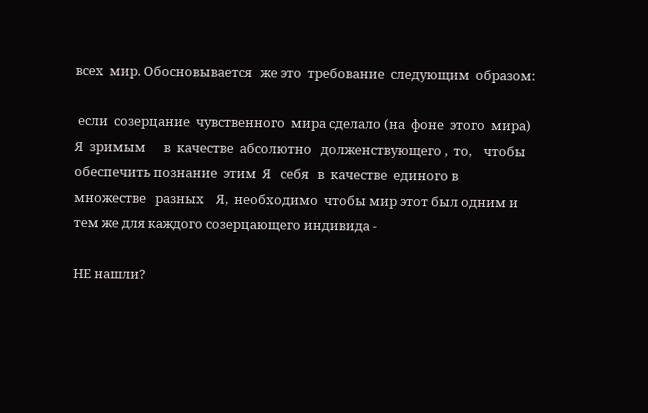всех  мир. Обосновывается   же это  требование  следующим  образом:

 если  созерцание  чувственного  мира сделало (на  фоне  этого  мира)   Я  зримым      в  качестве  абсолютно   долженствующего ,  то,    чтобы  обеспечить познание  этим  Я   себя   в  качестве  единого в     множестве   разных    Я,  необходимо  чтобы мир этот был одним и тем же для каждого созерцающего индивида -

НЕ нашли?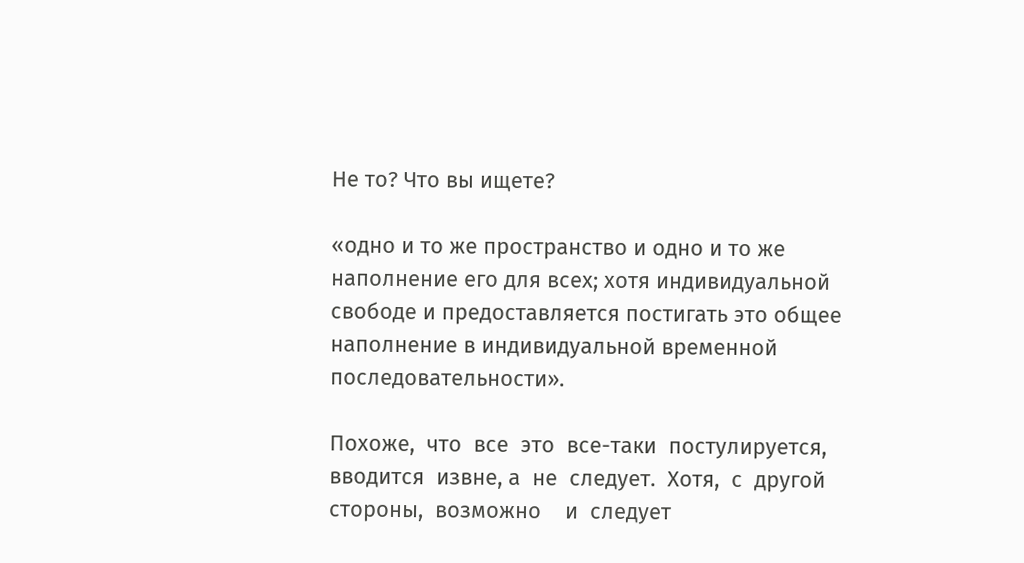Не то? Что вы ищете?

«одно и то же пространство и одно и то же наполнение его для всех; хотя индивидуальной свободе и предоставляется постигать это общее наполнение в индивидуальной временной последовательности».

Похоже,  что  все  это  все-таки  постулируется,  вводится  извне, а  не  следует.  Хотя,  с  другой  стороны,  возможно    и  следует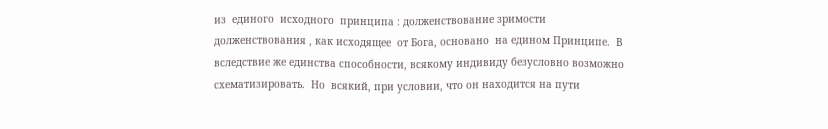из  единого  исходного  принципа : долженствование зримости долженствования , как исходящее  от Бога, основано  на едином Принципе.  В вследствие же единства способности, всякому индивиду безусловно возможно схематизировать.  Но  всякий, при условии, что он находится на пути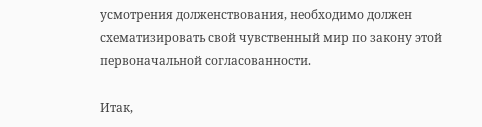усмотрения долженствования, необходимо должен схематизировать свой чувственный мир по закону этой первоначальной согласованности.

Итак,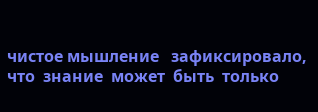чистое мышление   зафиксировало,  что  знание  может  быть  только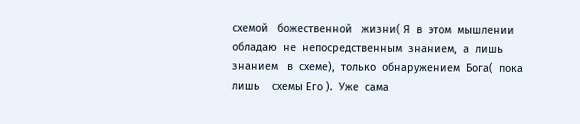схемой   божественной   жизни( Я  в  этом  мышлении  обладаю  не  непосредственным  знанием,  а  лишь  знанием   в  схеме),  только  обнаружением  Бога(  пока  лишь    схемы Его ).  Уже  сама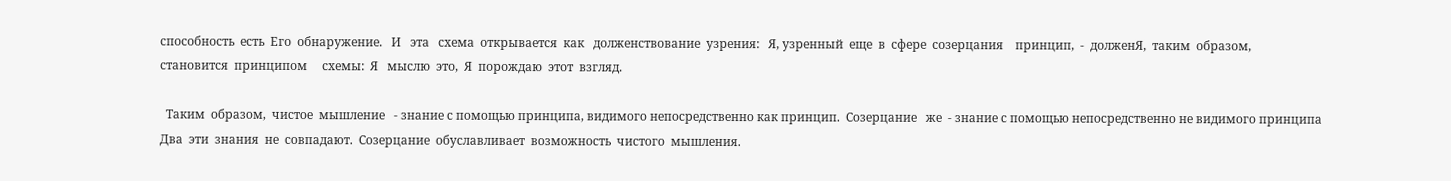способность  есть  Его  обнаружение.   И   эта   схема  открывается  как   долженствование  узрения:   Я, узренный  еще  в  сфере  созерцания    принцип,  -  долженЯ,  таким  образом,   становится  принципом     схемы:  Я   мыслю  это,  Я  порождаю  этот  взгляд.

  Таким  образом,  чистое  мышление   - знание с помощью принципа, видимого непосредственно как принцип.  Созерцание   же  - знание с помощью непосредственно не видимого принципа  Два  эти  знания  не  совпадают.  Созерцание  обуславливает  возможность  чистого  мышления.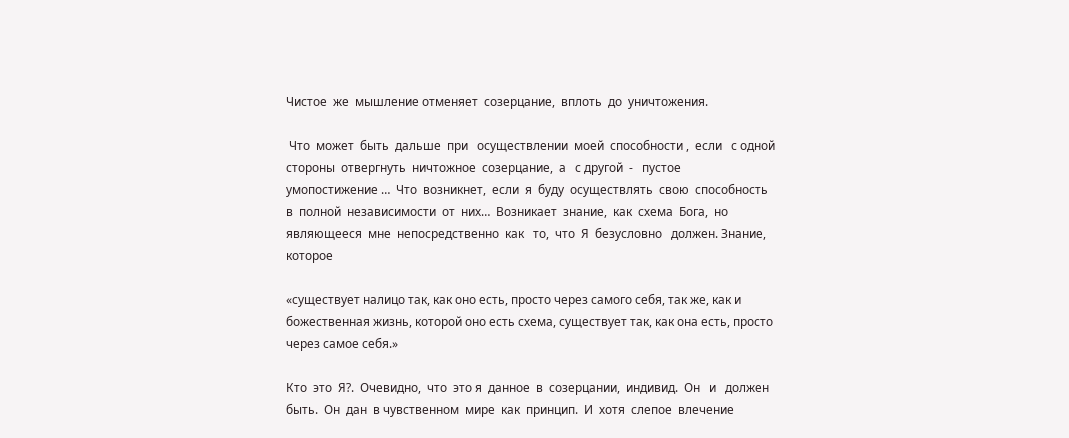Чистое  же  мышление отменяет  созерцание,  вплоть  до  уничтожения.

 Что  может  быть  дальше  при   осуществлении  моей  способности ,  если   с одной  стороны  отвергнуть  ничтожное  созерцание,  а   с другой  -   пустое   умопостижение …  Что  возникнет,  если  я  буду  осуществлять  свою  способность   в  полной  независимости  от  них…  Возникает  знание,  как  схема  Бога,  но  являющееся  мне  непосредственно  как   то,  что  Я  безусловно   должен. Знание,  которое

«существует налицо так, как оно есть, просто через самого себя, так же, как и божественная жизнь, которой оно есть схема, существует так, как она есть, просто через самое себя.»

Кто  это  Я?.  Очевидно,  что  это я  данное  в  созерцании,  индивид.  Он   и   должен   быть.  Он  дан  в чувственном  мире  как  принцип.  И  хотя  слепое  влечение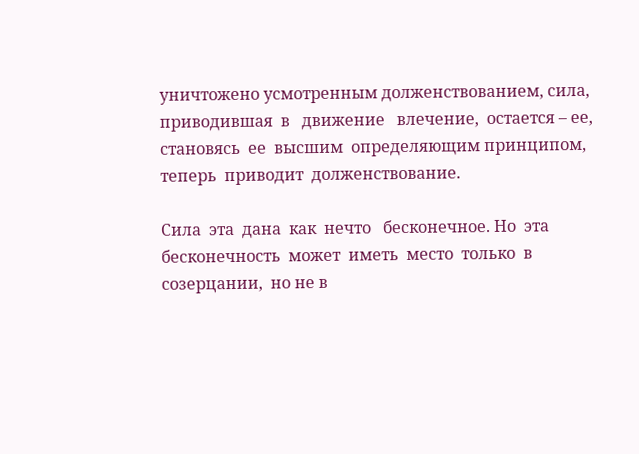уничтожено усмотренным долженствованием, сила,  приводившая  в   движение   влечение,  остается – ее,  становясь  ее  высшим  определяющим принципом,  теперь  приводит  долженствование.

Сила  эта  дана  как  нечто   бесконечное. Но  эта бесконечность  может  иметь  место  только  в  созерцании,  но не в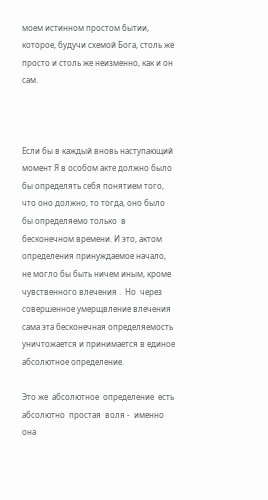моем истинном простом бытии, которое, будучи схемой Бога, столь же просто и столь же неизменно, как и он сам.



Если бы в каждый вновь наступающий момент Я в особом акте должно было бы определять себя понятием того, что оно должно, то тогда, оно было бы определяемо только  в бесконечном времени. И это, актом определения принуждаемое начало, не могло бы быть ничем иным, кроме чувственного влечения .  Но  через совершенное умерщвление влечения сама эта бесконечная определяемость уничтожается и принимается в единое абсолютное определение.

Это же  абсолютное  определение  есть  абсолютно  простая  воля -  именно  она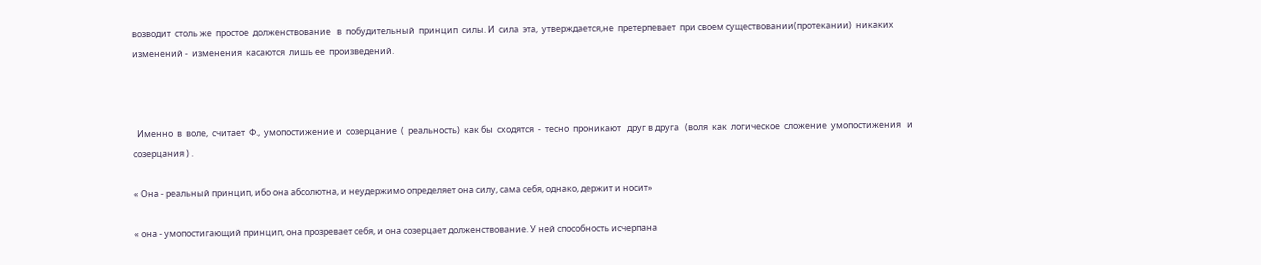возводит  столь же  простое  долженствование   в  побудительный  принцип  силы. И  сила  эта,  утверждается,не  претерпевает  при своем существовании(протекании)  никаких  изменений -  изменения  касаются  лишь ее  произведений.



  Именно  в  воле,  считает  Ф.,  умопостижение и  созерцание  (  реальность)  как бы  сходятся  -  тесно  проникают   друг в друга   (воля  как  логическое  сложение  умопостижения   и  созерцания ) .

« Она - реальный принцип, ибо она абсолютна, и неудержимо определяет она силу, сама себя, однако, держит и носит»

« она - умопостигающий принцип, она прозревает себя, и она созерцает долженствование. У ней способность исчерпана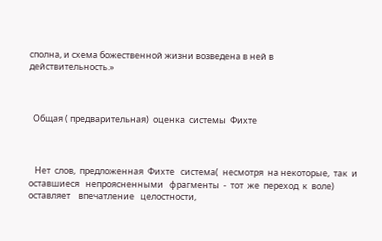сполна, и схема божественной жизни возведена в ней в действительность.»



  Общая ( предварительная)  оценка  системы  Фихте



   Нет  слов,  предложенная  Фихте   система(  несмотря  на некоторые,  так  и  оставшиеся   непроясненными   фрагменты  -  тот  же  переход  к  воле)  оставляет    впечатление   целостности,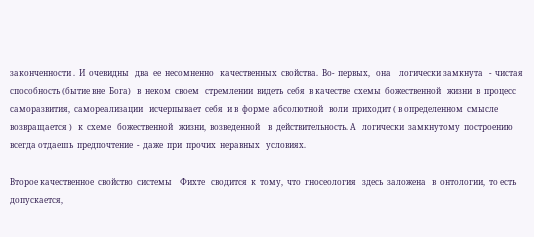законченности .  И  очевидны   два  ее  несомненно   качественных  свойства.  Во-  первых,   она    логически замкнута   -  чистая   способность (бытие вне  Бога)   в  неком  своем   стремлении  видеть  себя  в качестве  схемы  божественной   жизни  в  процесс  саморазвития,  самореализации   исчерпывает  себя  и в  форме  абсолютной   воли  приходит ( в определенном  смысле  возвращается )   к  схеме   божественной   жизни,  возведенной    в  действительность. А   логически  замкнутому  построению  всегда отдаешь  предпочтение  -  даже  при  прочих  неравных   условиях.

Второе качественное  свойство  системы    Фихте   сводится  к  тому,  что  гносеология   здесь  заложена   в  онтологии,  то есть допускается,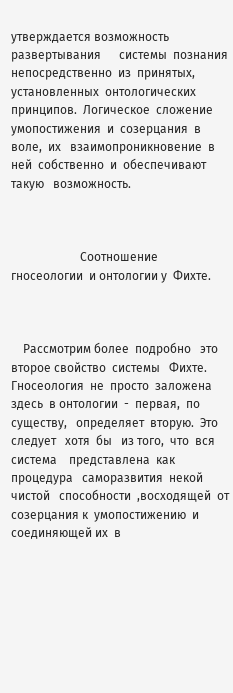утверждается возможность  развертывания      системы  познания  непосредственно  из  принятых, установленных  онтологических  принципов.  Логическое  сложение  умопостижения  и  созерцания  в  воле,  их   взаимопроникновение  в  ней  собственно  и  обеспечивают  такую   возможность.



                       Соотношение   гносеологии  и онтологии у  Фихте.



    Рассмотрим более  подробно   это  второе свойство  системы   Фихте. Гносеология  не  просто  заложена здесь  в онтологии  -  первая,  по  существу,   определяет  вторую.  Это  следует   хотя  бы   из того,  что  вся   система    представлена  как   процедура   саморазвития  некой   чистой   способности  ,восходящей  от  созерцания к  умопостижению  и  соединяющей их  в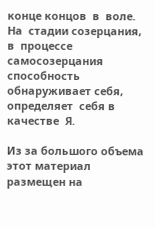конце концов  в  воле. На  стадии созерцания, в  процессе  самосозерцания  способность  обнаруживает себя, определяет  себя в  качестве  Я.

Из за большого объема этот материал размещен на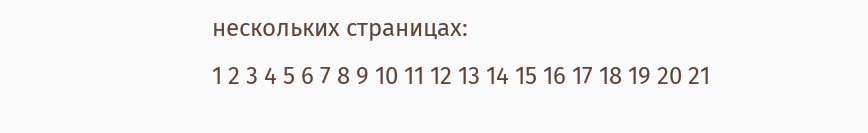нескольких страницах:
1 2 3 4 5 6 7 8 9 10 11 12 13 14 15 16 17 18 19 20 21